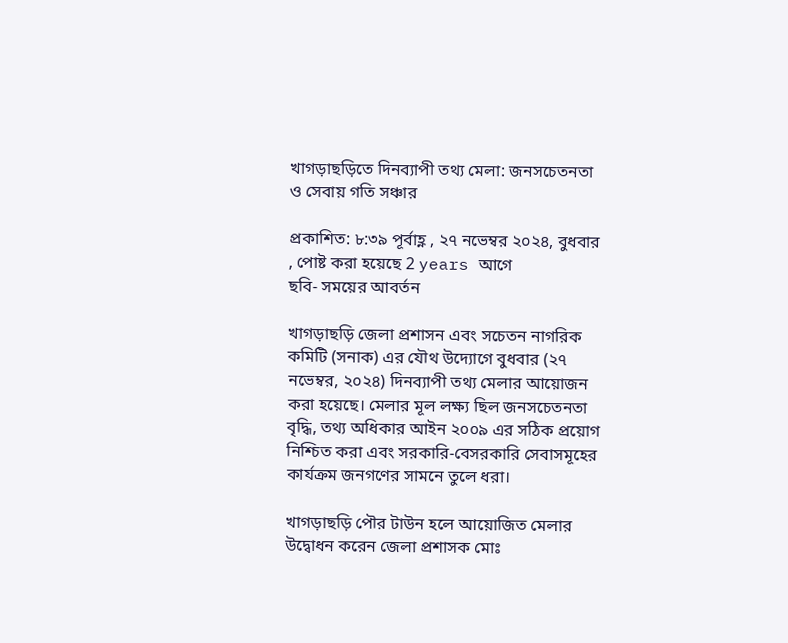খাগড়াছড়িতে দিনব্যাপী তথ্য মেলা: জনসচেতনতা ও সেবায় গতি সঞ্চার

প্রকাশিত: ৮:৩৯ পূর্বাহ্ণ , ২৭ নভেম্বর ২০২৪, বুধবার , পোষ্ট করা হয়েছে 2 years আগে
ছবি- সময়ের আবর্তন

খাগড়াছড়ি জেলা প্রশাসন এবং সচেতন নাগরিক কমিটি (সনাক) এর যৌথ উদ্যোগে বুধবার (২৭ নভেম্বর, ২০২৪) দিনব্যাপী তথ্য মেলার আয়োজন করা হয়েছে। মেলার মূল লক্ষ্য ছিল জনসচেতনতা বৃদ্ধি, তথ্য অধিকার আইন ২০০৯ এর সঠিক প্রয়োগ নিশ্চিত করা এবং সরকারি-বেসরকারি সেবাসমূহের কার্যক্রম জনগণের সামনে তুলে ধরা।

খাগড়াছড়ি পৌর টাউন হলে আয়োজিত মেলার উদ্বোধন করেন জেলা প্রশাসক মোঃ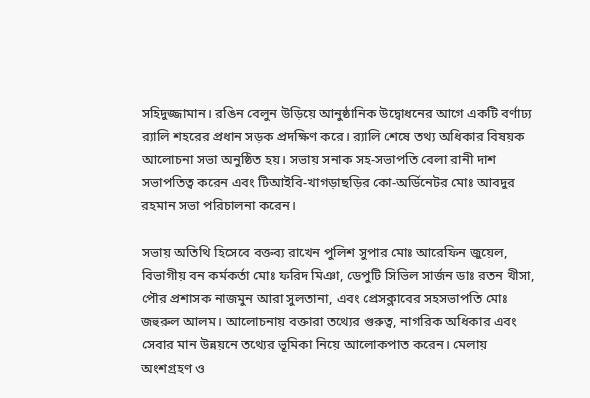সহিদুজ্জামান। রঙিন বেলুন উড়িয়ে আনুষ্ঠানিক উদ্বোধনের আগে একটি বর্ণাঢ্য র‍্যালি শহরের প্রধান সড়ক প্রদক্ষিণ করে। র‍্যালি শেষে তথ্য অধিকার বিষয়ক আলোচনা সভা অনুষ্ঠিত হয়। সভায় সনাক সহ-সভাপতি বেলা রানী দাশ সভাপতিত্ব করেন এবং টিআইবি-খাগড়াছড়ির কো-অর্ডিনেটর মোঃ আবদুর রহমান সভা পরিচালনা করেন।

সভায় অতিথি হিসেবে বক্তব্য রাখেন পুলিশ সুপার মোঃ আরেফিন জুয়েল, বিভাগীয় বন কর্মকর্তা মোঃ ফরিদ মিঞা, ডেপুটি সিভিল সার্জন ডাঃ রতন খীসা, পৌর প্রশাসক নাজমুন আরা সুলতানা, এবং প্রেসক্লাবের সহসভাপতি মোঃ জহুরুল আলম। আলোচনায় বক্তারা তথ্যের গুরুত্ব, নাগরিক অধিকার এবং সেবার মান উন্নয়নে তথ্যের ভূমিকা নিয়ে আলোকপাত করেন। মেলায় অংশগ্রহণ ও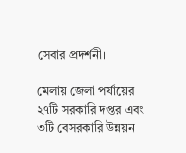সেবার প্রদর্শনী।

মেলায় জেলা পর্যায়ের ২৭টি সরকারি দপ্তর এবং ৩টি বেসরকারি উন্নয়ন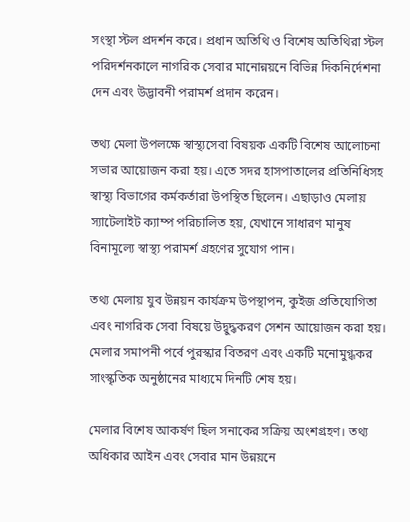সংস্থা স্টল প্রদর্শন করে। প্রধান অতিথি ও বিশেষ অতিথিরা স্টল পরিদর্শনকালে নাগরিক সেবার মানোন্নয়নে বিভিন্ন দিকনির্দেশনা দেন এবং উদ্ভাবনী পরামর্শ প্রদান করেন।

তথ্য মেলা উপলক্ষে স্বাস্থ্যসেবা বিষয়ক একটি বিশেষ আলোচনা সভার আয়োজন করা হয়। এতে সদর হাসপাতালের প্রতিনিধিসহ স্বাস্থ্য বিভাগের কর্মকর্তারা উপস্থিত ছিলেন। এছাড়াও মেলায় স্যাটেলাইট ক্যাম্প পরিচালিত হয়, যেখানে সাধারণ মানুষ বিনামূল্যে স্বাস্থ্য পরামর্শ গ্রহণের সুযোগ পান।

তথ্য মেলায় যুব উন্নয়ন কার্যক্রম উপস্থাপন, কুইজ প্রতিযোগিতা এবং নাগরিক সেবা বিষয়ে উদ্বুদ্ধকরণ সেশন আয়োজন করা হয়। মেলার সমাপনী পর্বে পুরস্কার বিতরণ এবং একটি মনোমুগ্ধকর সাংস্কৃতিক অনুষ্ঠানের মাধ্যমে দিনটি শেষ হয়।

মেলার বিশেষ আকর্ষণ ছিল সনাকের সক্রিয় অংশগ্রহণ। তথ্য অধিকার আইন এবং সেবার মান উন্নয়নে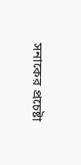সনাকের প্রচেষ্টা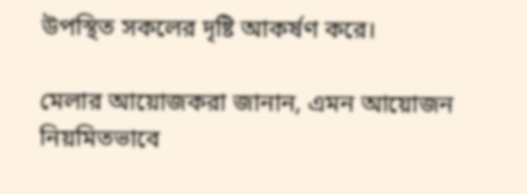উপস্থিত সকলের দৃষ্টি আকর্ষণ করে।

মেলার আয়োজকরা জানান, এমন আয়োজন নিয়মিতভাবে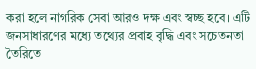করা হলে নাগরিক সেবা আরও দক্ষ এবং স্বচ্ছ হবে। এটি জনসাধারণের মধ্যে তথ্যের প্রবাহ বৃদ্ধি এবং সচেতনতা তৈরিতে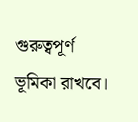গুরুত্বপূর্ণ ভূমিকা রাখবে।